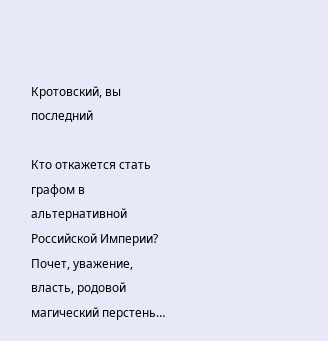Кротовский, вы последний

Кто откажется стать графом в альтернативной Российской Империи? Почет, уважение, власть, родовой магический перстень…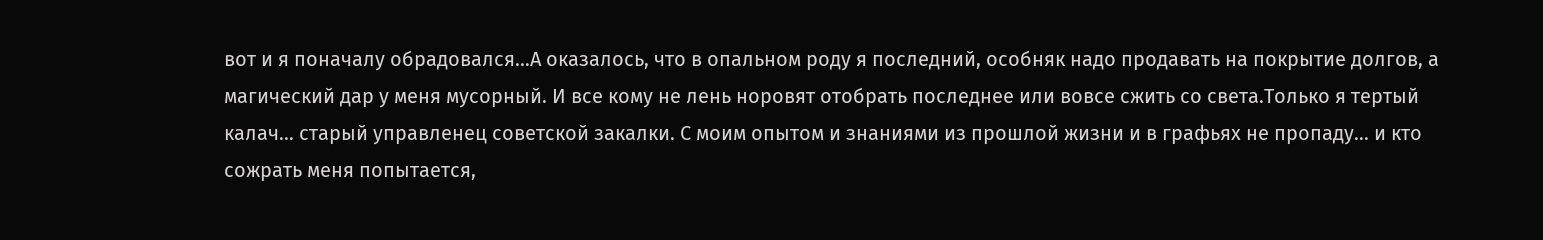вот и я поначалу обрадовался…А оказалось, что в опальном роду я последний, особняк надо продавать на покрытие долгов, а магический дар у меня мусорный. И все кому не лень норовят отобрать последнее или вовсе сжить со света.Только я тертый калач… старый управленец советской закалки. С моим опытом и знаниями из прошлой жизни и в графьях не пропаду… и кто сожрать меня попытается,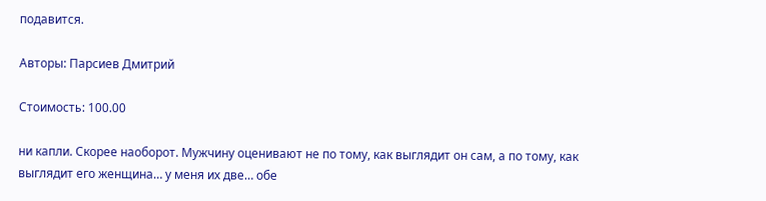подавится.

Авторы: Парсиев Дмитрий

Стоимость: 100.00

ни капли. Скорее наоборот. Мужчину оценивают не по тому, как выглядит он сам, а по тому, как выглядит его женщина… у меня их две… обе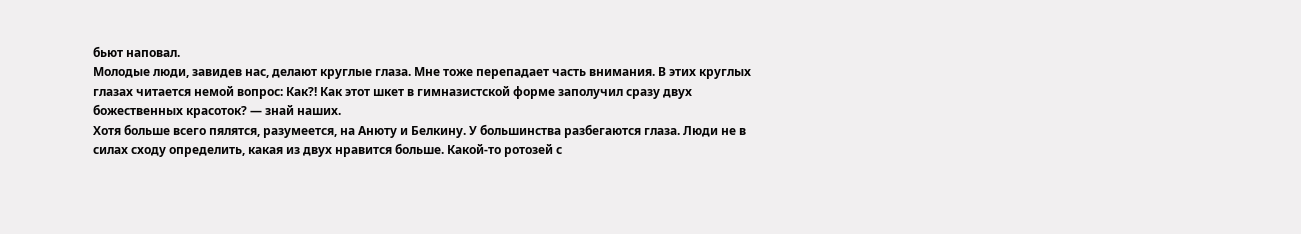бьют наповал.
Молодые люди, завидев нас, делают круглые глаза. Мне тоже перепадает часть внимания. В этих круглых глазах читается немой вопрос: Как?! Как этот шкет в гимназистской форме заполучил сразу двух божественных красоток? — знай наших.
Хотя больше всего пялятся, разумеется, на Анюту и Белкину. У большинства разбегаются глаза. Люди не в силах сходу определить, какая из двух нравится больше. Какой-то ротозей с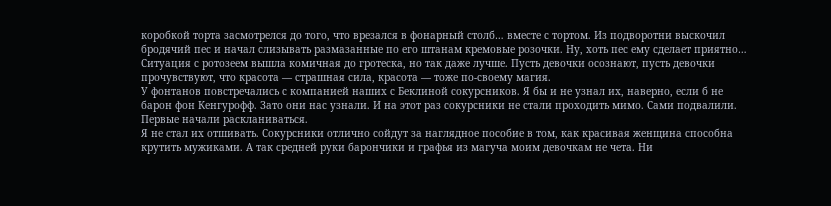коробкой торта засмотрелся до того, что врезался в фонарный столб… вместе с тортом. Из подворотни выскочил бродячий пес и начал слизывать размазанные по его штанам кремовые розочки. Ну, хоть пес ему сделает приятно…
Ситуация с ротозеем вышла комичная до гротеска, но так даже лучше. Пусть девочки осознают, пусть девочки прочувствуют, что красота — страшная сила, красота — тоже по-своему магия.
У фонтанов повстречались с компанией наших с Беклиной сокурсников. Я бы и не узнал их, наверно, если б не барон фон Кенгурофф. Зато они нас узнали. И на этот раз сокурсники не стали проходить мимо. Сами подвалили. Первые начали раскланиваться.
Я не стал их отшивать. Сокурсники отлично сойдут за наглядное пособие в том, как красивая женщина способна крутить мужиками. А так средней руки барончики и графья из магуча моим девочкам не чета. Ни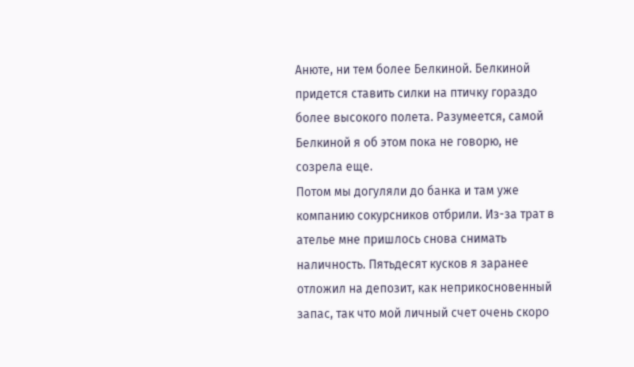Анюте, ни тем более Белкиной. Белкиной придется ставить силки на птичку гораздо более высокого полета. Разумеется, самой Белкиной я об этом пока не говорю, не созрела еще.
Потом мы догуляли до банка и там уже компанию сокурсников отбрили. Из-за трат в ателье мне пришлось снова снимать наличность. Пятьдесят кусков я заранее отложил на депозит, как неприкосновенный запас, так что мой личный счет очень скоро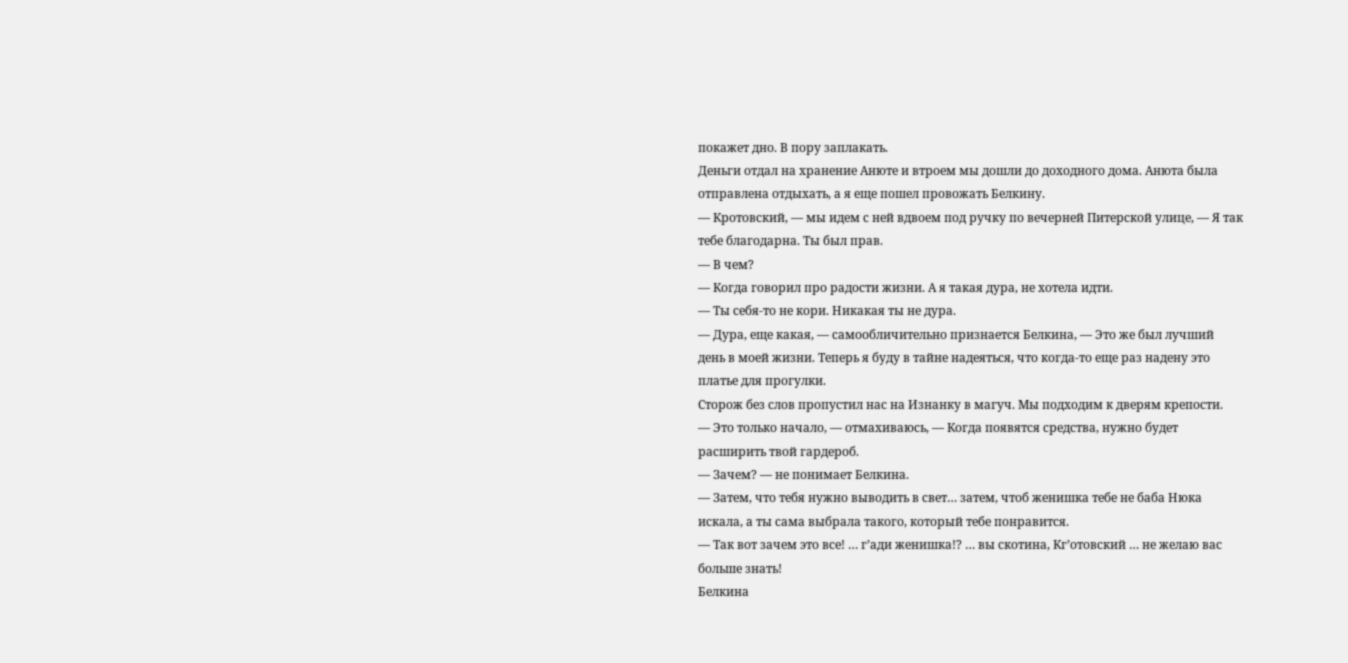покажет дно. В пору заплакать.
Деньги отдал на хранение Анюте и втроем мы дошли до доходного дома. Анюта была отправлена отдыхать, а я еще пошел провожать Белкину.
— Кротовский, — мы идем с ней вдвоем под ручку по вечерней Питерской улице, — Я так тебе благодарна. Ты был прав.
— В чем?
— Когда говорил про радости жизни. А я такая дура, не хотела идти.
— Ты себя-то не кори. Никакая ты не дура.
— Дура, еще какая, — самообличительно признается Белкина, — Это же был лучший день в моей жизни. Теперь я буду в тайне надеяться, что когда-то еще раз надену это платье для прогулки.
Сторож без слов пропустил нас на Изнанку в магуч. Мы подходим к дверям крепости.
— Это только начало, — отмахиваюсь, — Когда появятся средства, нужно будет расширить твой гардероб.
— Зачем? — не понимает Белкина.
— Затем, что тебя нужно выводить в свет… затем, чтоб женишка тебе не баба Нюка искала, а ты сама выбрала такого, который тебе понравится.
— Так вот зачем это все! … г’ади женишка!? … вы скотина, Кг’отовский … не желаю вас больше знать!
Белкина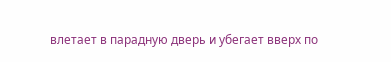влетает в парадную дверь и убегает вверх по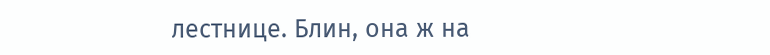лестнице. Блин, она ж на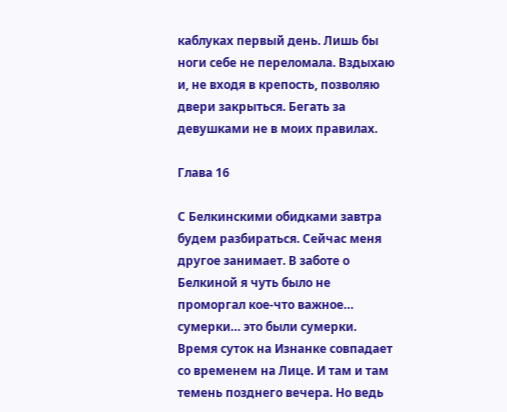каблуках первый день. Лишь бы ноги себе не переломала. Вздыхаю и, не входя в крепость, позволяю двери закрыться. Бегать за девушками не в моих правилах.

Глава 16

С Белкинскими обидками завтра будем разбираться. Сейчас меня другое занимает. В заботе о Белкиной я чуть было не проморгал кое-что важное… сумерки… это были сумерки.
Время суток на Изнанке совпадает со временем на Лице. И там и там темень позднего вечера. Но ведь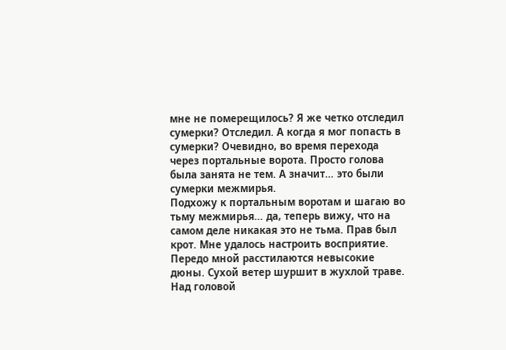мне не померещилось? Я же четко отследил сумерки? Отследил. А когда я мог попасть в сумерки? Очевидно, во время перехода через портальные ворота. Просто голова была занята не тем. А значит… это были сумерки межмирья.
Подхожу к портальным воротам и шагаю во тьму межмирья… да, теперь вижу, что на самом деле никакая это не тьма. Прав был крот. Мне удалось настроить восприятие. Передо мной расстилаются невысокие дюны. Сухой ветер шуршит в жухлой траве. Над головой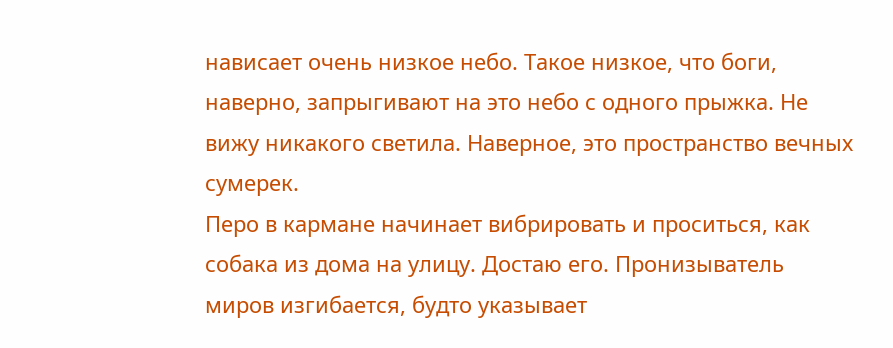нависает очень низкое небо. Такое низкое, что боги, наверно, запрыгивают на это небо с одного прыжка. Не вижу никакого светила. Наверное, это пространство вечных сумерек.
Перо в кармане начинает вибрировать и проситься, как собака из дома на улицу. Достаю его. Пронизыватель миров изгибается, будто указывает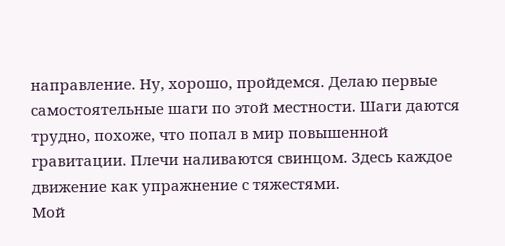направление. Ну, хорошо, пройдемся. Делаю первые самостоятельные шаги по этой местности. Шаги даются трудно, похоже, что попал в мир повышенной гравитации. Плечи наливаются свинцом. Здесь каждое движение как упражнение с тяжестями.
Мой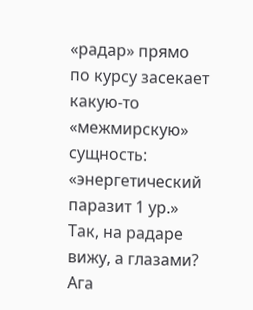«радар» прямо по курсу засекает какую-то «межмирскую» сущность: «энергетический паразит 1 ур.» Так, на радаре вижу, а глазами? Ага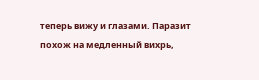теперь вижу и глазами. Паразит похож на медленный вихрь,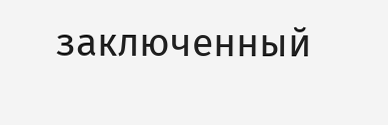заключенный